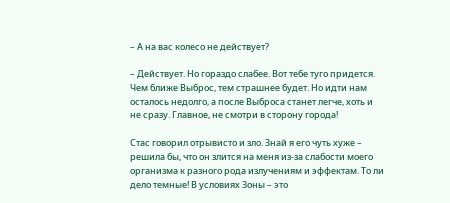– А на вас колесо не действует?

– Действует. Но гораздо слабее. Вот тебе туго придется. Чем ближе Выброс, тем страшнее будет. Но идти нам осталось недолго, а после Выброса станет легче, хоть и не сразу. Главное, не смотри в сторону города!

Стас говорил отрывисто и зло. Знай я его чуть хуже – решила бы, что он злится на меня из-за слабости моего организма к разного рода излучениям и эффектам. То ли дело темные! В условиях Зоны – это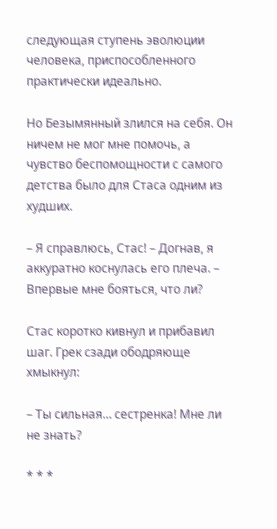следующая ступень эволюции человека, приспособленного практически идеально.

Но Безымянный злился на себя. Он ничем не мог мне помочь, а чувство беспомощности с самого детства было для Стаса одним из худших.

– Я справлюсь, Стас! – Догнав, я аккуратно коснулась его плеча. – Впервые мне бояться, что ли?

Стас коротко кивнул и прибавил шаг. Грек сзади ободряюще хмыкнул:

– Ты сильная… сестренка! Мне ли не знать?

* * *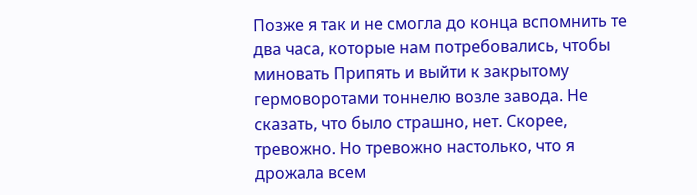Позже я так и не смогла до конца вспомнить те два часа, которые нам потребовались, чтобы миновать Припять и выйти к закрытому гермоворотами тоннелю возле завода. Не сказать, что было страшно, нет. Скорее, тревожно. Но тревожно настолько, что я дрожала всем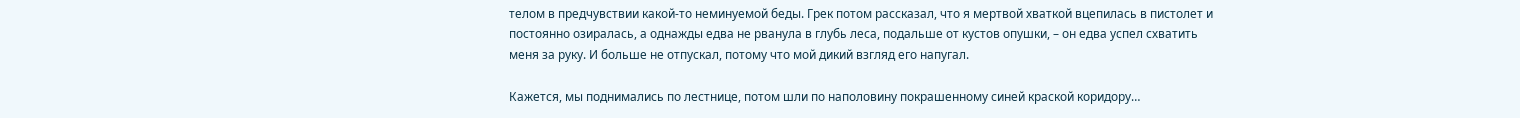телом в предчувствии какой-то неминуемой беды. Грек потом рассказал, что я мертвой хваткой вцепилась в пистолет и постоянно озиралась, а однажды едва не рванула в глубь леса, подальше от кустов опушки, – он едва успел схватить меня за руку. И больше не отпускал, потому что мой дикий взгляд его напугал.

Кажется, мы поднимались по лестнице, потом шли по наполовину покрашенному синей краской коридору…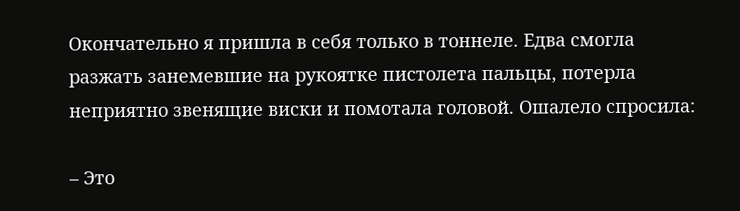Окончательно я пришла в себя только в тоннеле. Едва смогла разжать занемевшие на рукоятке пистолета пальцы, потерла неприятно звенящие виски и помотала головой. Ошалело спросила:

– Это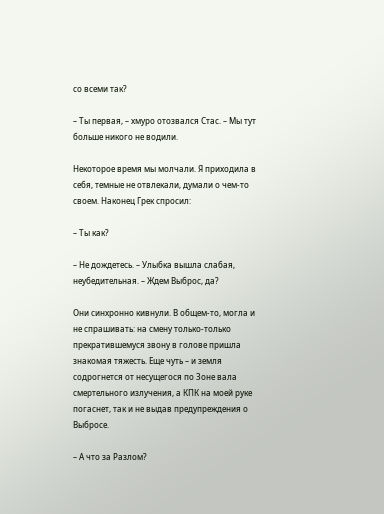со всеми так?

– Ты первая, – хмуро отозвался Стас. – Мы тут больше никого не водили.

Некоторое время мы молчали. Я приходила в себя, темные не отвлекали, думали о чем-то своем. Наконец Грек спросил:

– Ты как?

– Не дождетесь. – Улыбка вышла слабая, неубедительная. – Ждем Выброс, да?

Они синхронно кивнули. В общем-то, могла и не спрашивать: на смену только-только прекратившемуся звону в голове пришла знакомая тяжесть. Еще чуть – и земля содрогнется от несущегося по Зоне вала смертельного излучения, а КПК на моей руке погаснет, так и не выдав предупреждения о Выбросе.

– А что за Разлом?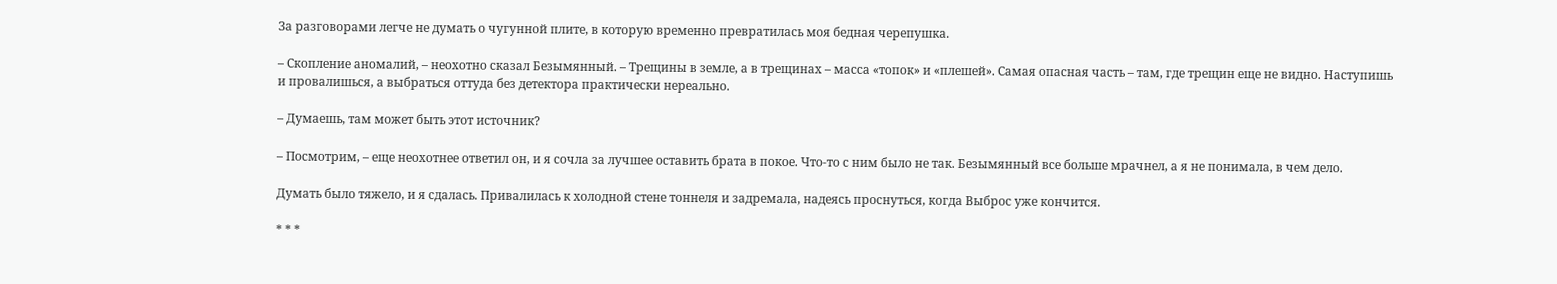За разговорами легче не думать о чугунной плите, в которую временно превратилась моя бедная черепушка.

– Скопление аномалий, – неохотно сказал Безымянный. – Трещины в земле, а в трещинах – масса «топок» и «плешей». Самая опасная часть – там, где трещин еще не видно. Наступишь и провалишься, а выбраться оттуда без детектора практически нереально.

– Думаешь, там может быть этот источник?

– Посмотрим, – еще неохотнее ответил он, и я сочла за лучшее оставить брата в покое. Что-то с ним было не так. Безымянный все больше мрачнел, а я не понимала, в чем дело.

Думать было тяжело, и я сдалась. Привалилась к холодной стене тоннеля и задремала, надеясь проснуться, когда Выброс уже кончится.

* * *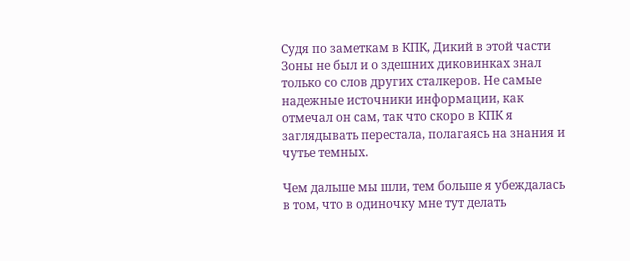Судя по заметкам в КПК, Дикий в этой части Зоны не был и о здешних диковинках знал только со слов других сталкеров. Не самые надежные источники информации, как отмечал он сам, так что скоро в КПК я заглядывать перестала, полагаясь на знания и чутье темных.

Чем дальше мы шли, тем больше я убеждалась в том, что в одиночку мне тут делать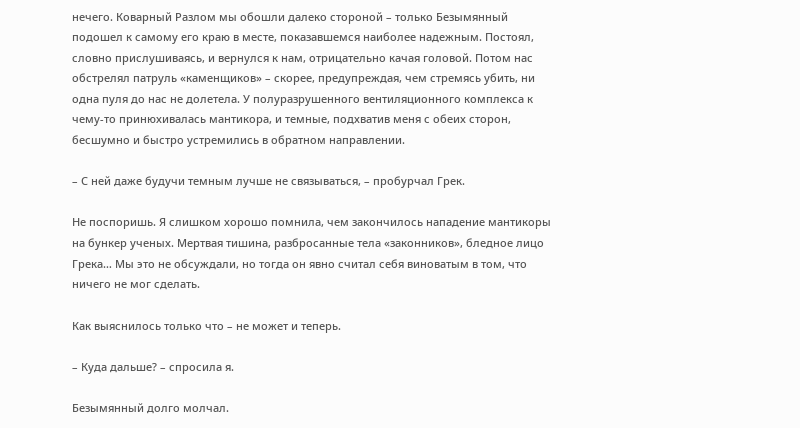нечего. Коварный Разлом мы обошли далеко стороной – только Безымянный подошел к самому его краю в месте, показавшемся наиболее надежным. Постоял, словно прислушиваясь, и вернулся к нам, отрицательно качая головой. Потом нас обстрелял патруль «каменщиков» – скорее, предупреждая, чем стремясь убить, ни одна пуля до нас не долетела. У полуразрушенного вентиляционного комплекса к чему-то принюхивалась мантикора, и темные, подхватив меня с обеих сторон, бесшумно и быстро устремились в обратном направлении.

– С ней даже будучи темным лучше не связываться, – пробурчал Грек.

Не поспоришь. Я слишком хорошо помнила, чем закончилось нападение мантикоры на бункер ученых. Мертвая тишина, разбросанные тела «законников», бледное лицо Грека… Мы это не обсуждали, но тогда он явно считал себя виноватым в том, что ничего не мог сделать.

Как выяснилось только что – не может и теперь.

– Куда дальше? – спросила я.

Безымянный долго молчал.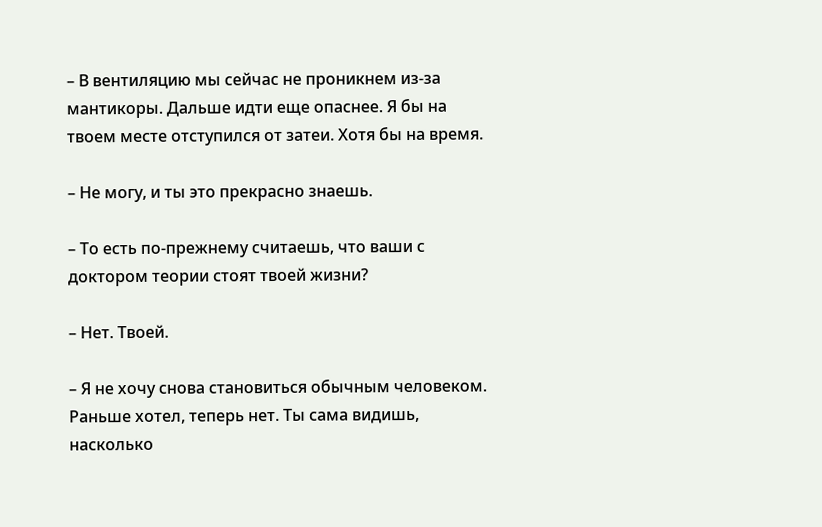– В вентиляцию мы сейчас не проникнем из-за мантикоры. Дальше идти еще опаснее. Я бы на твоем месте отступился от затеи. Хотя бы на время.

– Не могу, и ты это прекрасно знаешь.

– То есть по-прежнему считаешь, что ваши с доктором теории стоят твоей жизни?

– Нет. Твоей.

– Я не хочу снова становиться обычным человеком. Раньше хотел, теперь нет. Ты сама видишь, насколько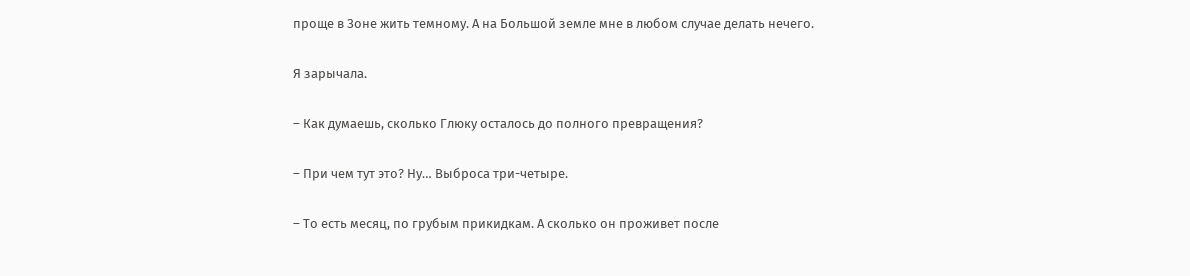проще в Зоне жить темному. А на Большой земле мне в любом случае делать нечего.

Я зарычала.

– Как думаешь, сколько Глюку осталось до полного превращения?

– При чем тут это? Ну… Выброса три-четыре.

– То есть месяц, по грубым прикидкам. А сколько он проживет после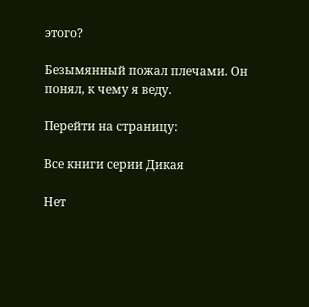этого?

Безымянный пожал плечами. Он понял, к чему я веду.

Перейти на страницу:

Все книги серии Дикая

Нет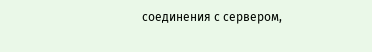соединения с сервером,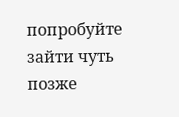попробуйте зайти чуть позже